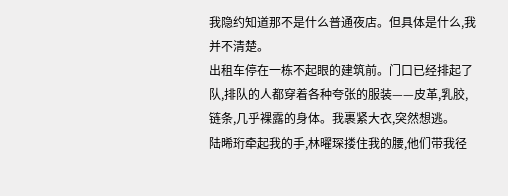我隐约知道那不是什么普通夜店。但具体是什么,我并不清楚。
出租车停在一栋不起眼的建筑前。门口已经排起了队,排队的人都穿着各种夸张的服装——皮革,乳胶,链条,几乎裸露的身体。我裹紧大衣,突然想逃。
陆晞珩牵起我的手,林曜琛搂住我的腰,他们带我径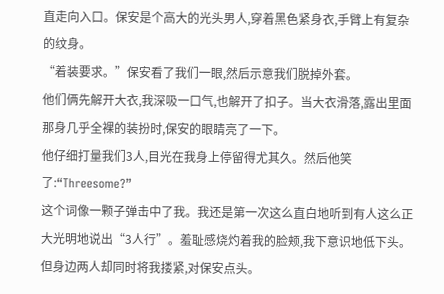直走向入口。保安是个高大的光头男人,穿着黑色紧身衣,手臂上有复杂的纹身。
“着装要求。”保安看了我们一眼,然后示意我们脱掉外套。
他们俩先解开大衣,我深吸一口气,也解开了扣子。当大衣滑落,露出里面那身几乎全裸的装扮时,保安的眼睛亮了一下。
他仔细打量我们3人,目光在我身上停留得尤其久。然后他笑了:“Threesome?”
这个词像一颗子弹击中了我。我还是第一次这么直白地听到有人这么正大光明地说出“3人行”。羞耻感烧灼着我的脸颊,我下意识地低下头。
但身边两人却同时将我搂紧,对保安点头。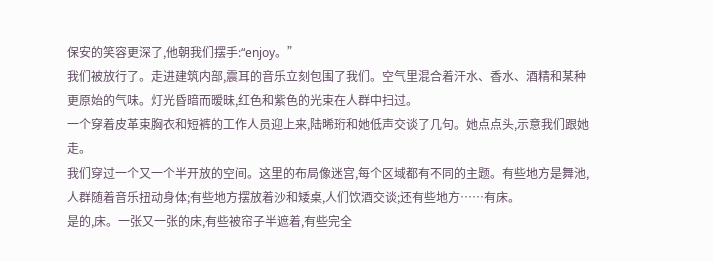保安的笑容更深了,他朝我们摆手:“enjoy。”
我们被放行了。走进建筑内部,震耳的音乐立刻包围了我们。空气里混合着汗水、香水、酒精和某种更原始的气味。灯光昏暗而暧昧,红色和紫色的光束在人群中扫过。
一个穿着皮革束胸衣和短裤的工作人员迎上来,陆晞珩和她低声交谈了几句。她点点头,示意我们跟她走。
我们穿过一个又一个半开放的空间。这里的布局像迷宫,每个区域都有不同的主题。有些地方是舞池,人群随着音乐扭动身体;有些地方摆放着沙和矮桌,人们饮酒交谈;还有些地方……有床。
是的,床。一张又一张的床,有些被帘子半遮着,有些完全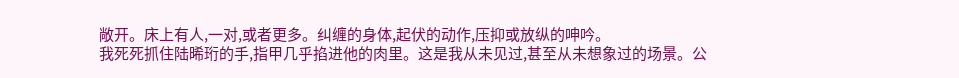敞开。床上有人,一对,或者更多。纠缠的身体,起伏的动作,压抑或放纵的呻吟。
我死死抓住陆晞珩的手,指甲几乎掐进他的肉里。这是我从未见过,甚至从未想象过的场景。公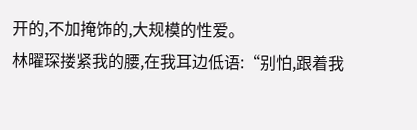开的,不加掩饰的,大规模的性爱。
林曜琛搂紧我的腰,在我耳边低语:“别怕,跟着我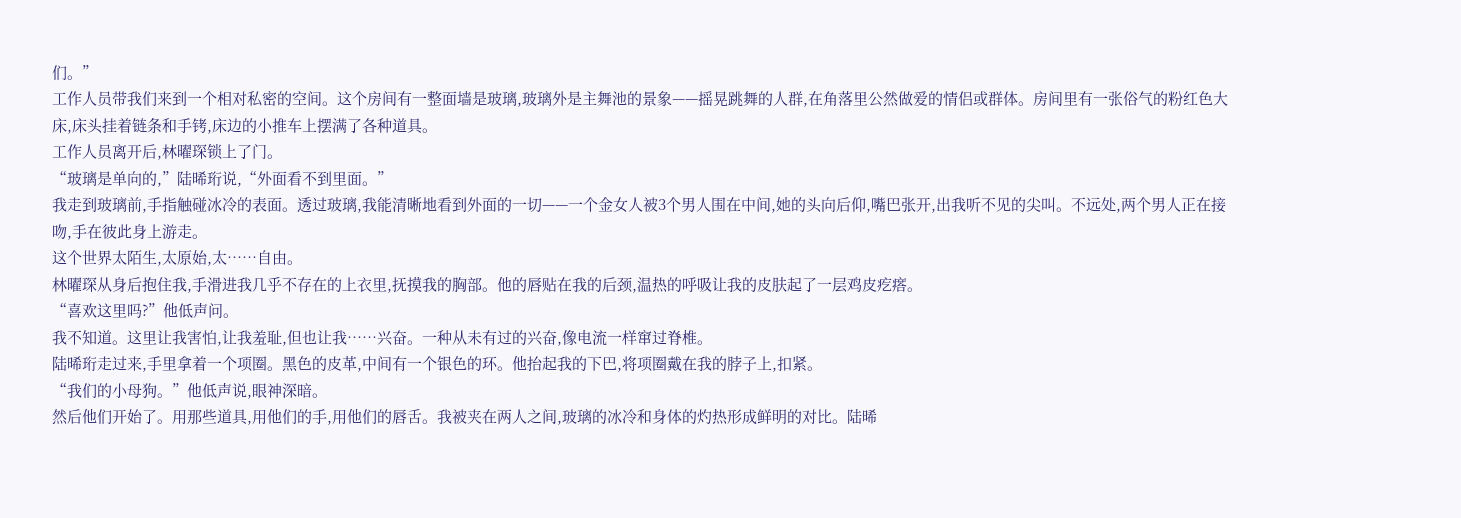们。”
工作人员带我们来到一个相对私密的空间。这个房间有一整面墙是玻璃,玻璃外是主舞池的景象——摇晃跳舞的人群,在角落里公然做爱的情侣或群体。房间里有一张俗气的粉红色大床,床头挂着链条和手铐,床边的小推车上摆满了各种道具。
工作人员离开后,林曜琛锁上了门。
“玻璃是单向的,”陆晞珩说,“外面看不到里面。”
我走到玻璃前,手指触碰冰冷的表面。透过玻璃,我能清晰地看到外面的一切——一个金女人被3个男人围在中间,她的头向后仰,嘴巴张开,出我听不见的尖叫。不远处,两个男人正在接吻,手在彼此身上游走。
这个世界太陌生,太原始,太……自由。
林曜琛从身后抱住我,手滑进我几乎不存在的上衣里,抚摸我的胸部。他的唇贴在我的后颈,温热的呼吸让我的皮肤起了一层鸡皮疙瘩。
“喜欢这里吗?”他低声问。
我不知道。这里让我害怕,让我羞耻,但也让我……兴奋。一种从未有过的兴奋,像电流一样窜过脊椎。
陆晞珩走过来,手里拿着一个项圈。黑色的皮革,中间有一个银色的环。他抬起我的下巴,将项圈戴在我的脖子上,扣紧。
“我们的小母狗。”他低声说,眼神深暗。
然后他们开始了。用那些道具,用他们的手,用他们的唇舌。我被夹在两人之间,玻璃的冰冷和身体的灼热形成鲜明的对比。陆晞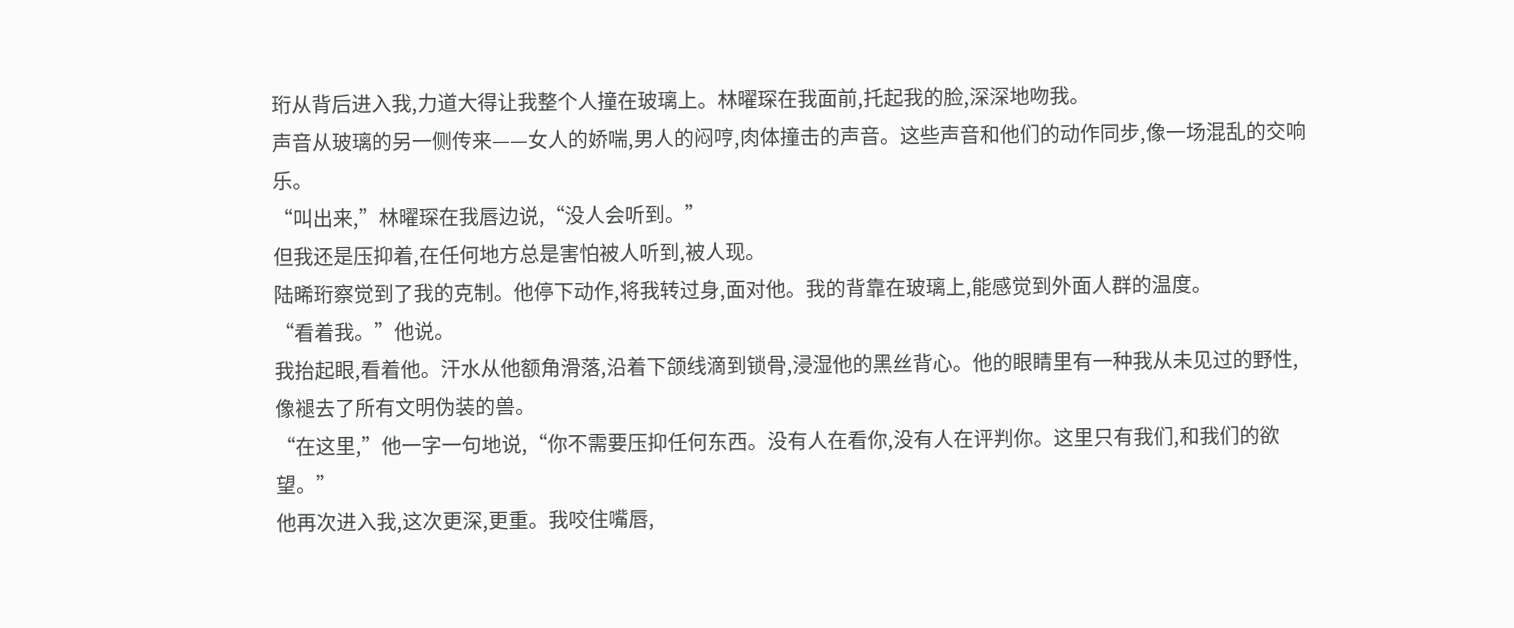珩从背后进入我,力道大得让我整个人撞在玻璃上。林曜琛在我面前,托起我的脸,深深地吻我。
声音从玻璃的另一侧传来——女人的娇喘,男人的闷哼,肉体撞击的声音。这些声音和他们的动作同步,像一场混乱的交响乐。
“叫出来,”林曜琛在我唇边说,“没人会听到。”
但我还是压抑着,在任何地方总是害怕被人听到,被人现。
陆晞珩察觉到了我的克制。他停下动作,将我转过身,面对他。我的背靠在玻璃上,能感觉到外面人群的温度。
“看着我。”他说。
我抬起眼,看着他。汗水从他额角滑落,沿着下颌线滴到锁骨,浸湿他的黑丝背心。他的眼睛里有一种我从未见过的野性,像褪去了所有文明伪装的兽。
“在这里,”他一字一句地说,“你不需要压抑任何东西。没有人在看你,没有人在评判你。这里只有我们,和我们的欲望。”
他再次进入我,这次更深,更重。我咬住嘴唇,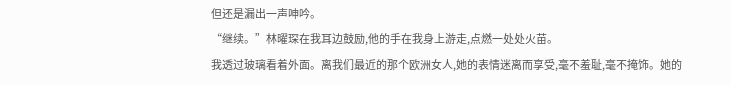但还是漏出一声呻吟。
“继续。”林曜琛在我耳边鼓励,他的手在我身上游走,点燃一处处火苗。
我透过玻璃看着外面。离我们最近的那个欧洲女人,她的表情迷离而享受,毫不羞耻,毫不掩饰。她的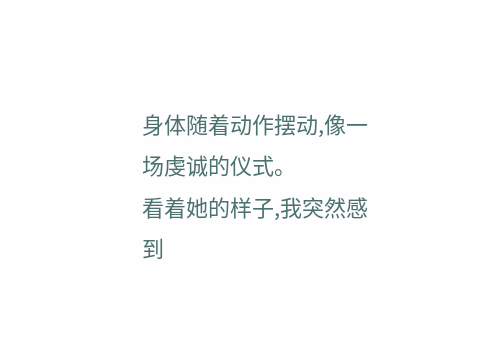身体随着动作摆动,像一场虔诚的仪式。
看着她的样子,我突然感到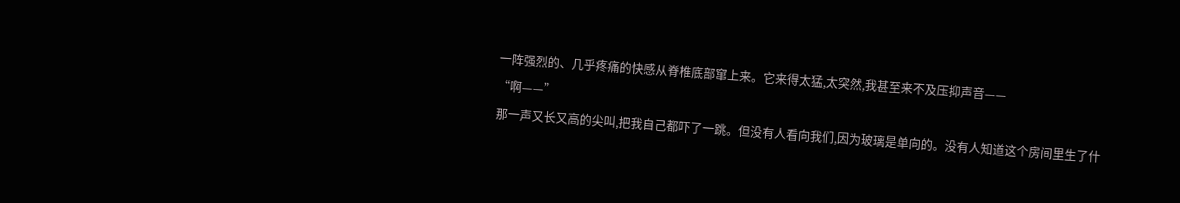一阵强烈的、几乎疼痛的快感从脊椎底部窜上来。它来得太猛,太突然,我甚至来不及压抑声音——
“啊——”
那一声又长又高的尖叫,把我自己都吓了一跳。但没有人看向我们,因为玻璃是单向的。没有人知道这个房间里生了什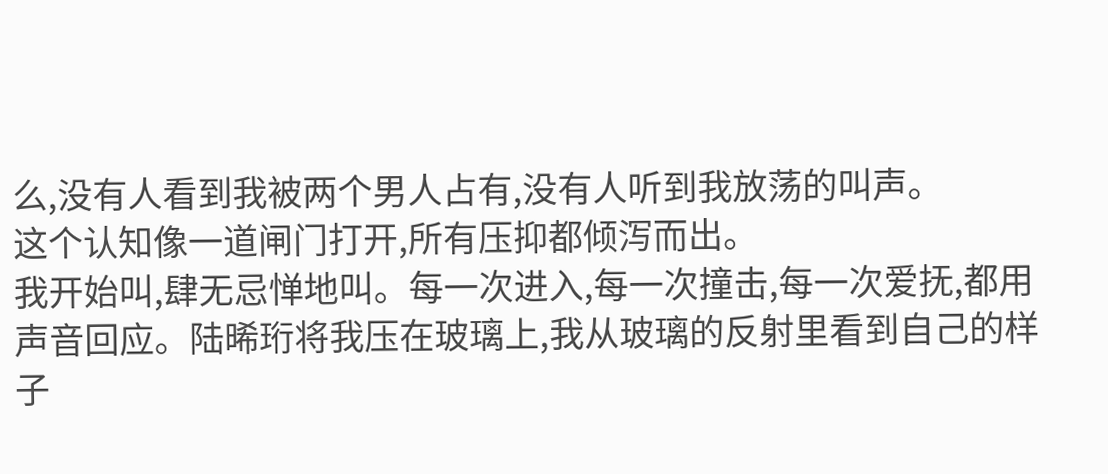么,没有人看到我被两个男人占有,没有人听到我放荡的叫声。
这个认知像一道闸门打开,所有压抑都倾泻而出。
我开始叫,肆无忌惮地叫。每一次进入,每一次撞击,每一次爱抚,都用声音回应。陆晞珩将我压在玻璃上,我从玻璃的反射里看到自己的样子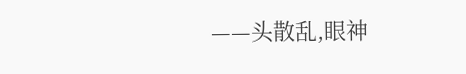——头散乱,眼神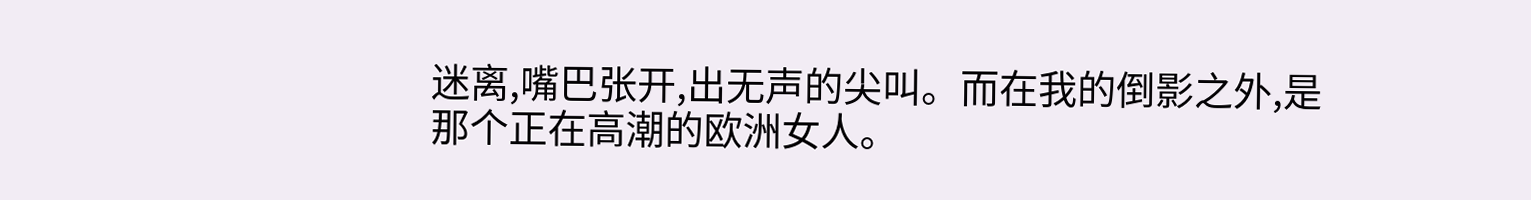迷离,嘴巴张开,出无声的尖叫。而在我的倒影之外,是那个正在高潮的欧洲女人。